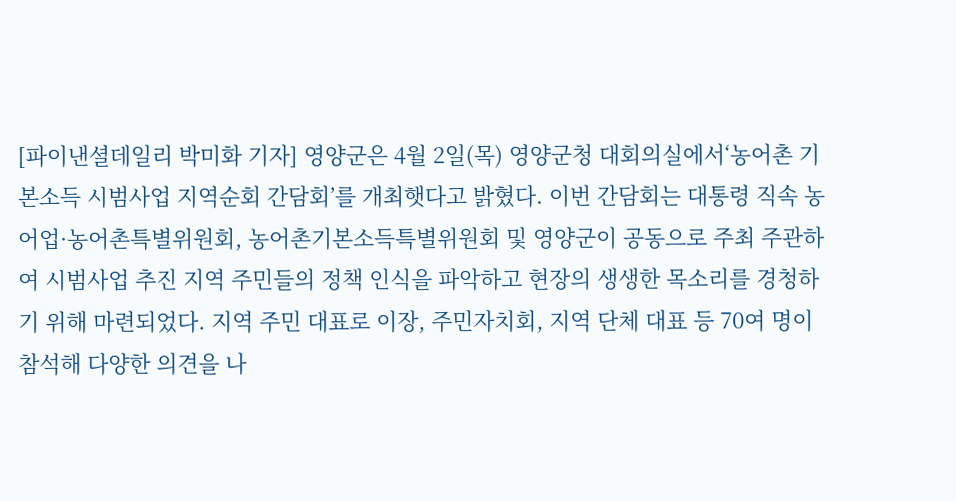[파이낸셜데일리 박미화 기자] 영양군은 4월 2일(목) 영양군청 대회의실에서‘농어촌 기본소득 시범사업 지역순회 간담회’를 개최햇다고 밝혔다. 이번 간담회는 대통령 직속 농어업·농어촌특별위원회, 농어촌기본소득특별위원회 및 영양군이 공동으로 주최 주관하여 시범사업 추진 지역 주민들의 정책 인식을 파악하고 현장의 생생한 목소리를 경청하기 위해 마련되었다. 지역 주민 대표로 이장, 주민자치회, 지역 단체 대표 등 70여 명이 참석해 다양한 의견을 나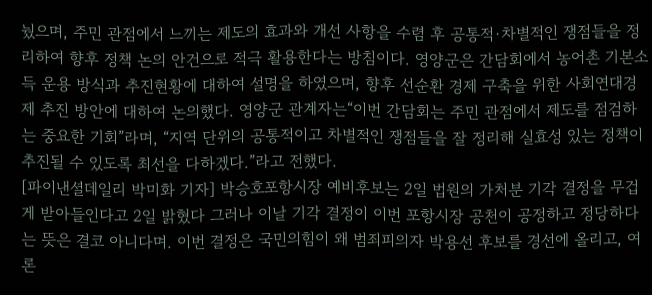눴으며, 주민 관점에서 느끼는 제도의 효과와 개선 사항을 수렴 후 공통적·차별적인 쟁점들을 정리하여 향후 정책 논의 안건으로 적극 활용한다는 방침이다. 영양군은 간담회에서 농어촌 기본소득 운용 방식과 추진현황에 대하여 설명을 하였으며, 향후 선순환 경제 구축을 위한 사회연대경제 추진 방안에 대하여 논의했다. 영양군 관계자는“이번 간담회는 주민 관점에서 제도를 점검하는 중요한 기회”라며, “지역 단위의 공통적이고 차별적인 쟁점들을 잘 정리해 실효성 있는 정책이 추진될 수 있도록 최선을 다하겠다.”라고 전했다.
[파이낸셜데일리 박미화 기자] 박승호포항시장 예비후보는 2일 법원의 가처분 기각 결정을 무겁게 받아들인다고 2일 밝혔다 그러나 이날 기각 결정이 이번 포항시장 공천이 공정하고 정당하다는 뜻은 결코 아니다며. 이번 결정은 국민의힘이 왜 범죄피의자 박용선 후보를 경선에 올리고, 여론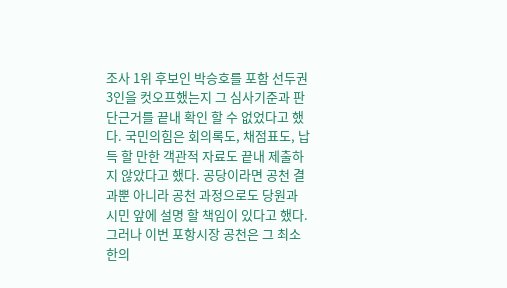조사 1위 후보인 박승호를 포함 선두권 3인을 컷오프했는지 그 심사기준과 판단근거를 끝내 확인 할 수 없었다고 했다. 국민의힘은 회의록도, 채점표도, 납득 할 만한 객관적 자료도 끝내 제출하지 않았다고 했다. 공당이라면 공천 결과뿐 아니라 공천 과정으로도 당원과 시민 앞에 설명 할 책임이 있다고 했다. 그러나 이번 포항시장 공천은 그 최소한의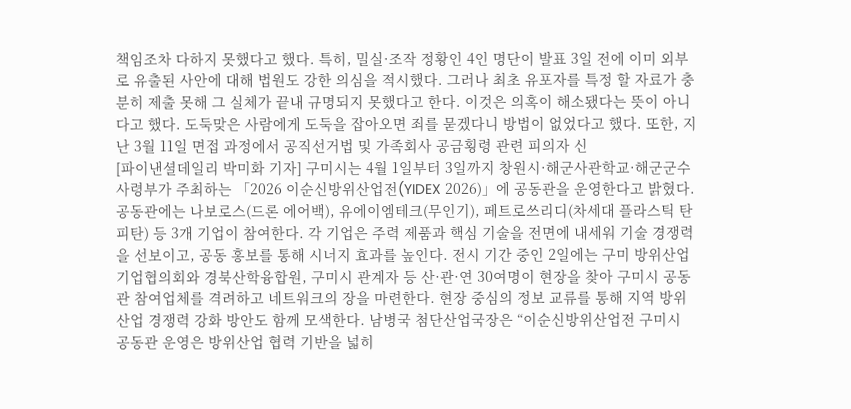책임조차 다하지 못했다고 했다. 특히, 밀실·조작 정황인 4인 명단이 발표 3일 전에 이미 외부로 유출된 사안에 대해 법원도 강한 의심을 적시했다. 그러나 최초 유포자를 특정 할 자료가 충분히 제출 못해 그 실체가 끝내 규명되지 못했다고 한다. 이것은 의혹이 해소됐다는 뜻이 아니다고 했다. 도둑맞은 사람에게 도둑을 잡아오면 죄를 묻겠다니 방법이 없었다고 했다. 또한, 지난 3월 11일 면접 과정에서 공직선거법 및 가족회사 공금횡령 관련 피의자 신
[파이낸셜데일리 박미화 기자] 구미시는 4월 1일부터 3일까지 창원시·해군사관학교·해군군수사령부가 주최하는 「2026 이순신방위산업전(YIDEX 2026)」에 공동관을 운영한다고 밝혔다. 공동관에는 나보로스(드론 에어백), 유에이엠테크(무인기), 페트로쓰리디(차세대 플라스틱 탄피탄) 등 3개 기업이 참여한다. 각 기업은 주력 제품과 핵심 기술을 전면에 내세워 기술 경쟁력을 선보이고, 공동 홍보를 통해 시너지 효과를 높인다. 전시 기간 중인 2일에는 구미 방위산업 기업협의회와 경북산학융합원, 구미시 관계자 등 산·관·연 30여명이 현장을 찾아 구미시 공동관 참여업체를 격려하고 네트워크의 장을 마련한다. 현장 중심의 정보 교류를 통해 지역 방위산업 경쟁력 강화 방안도 함께 모색한다. 남병국 첨단산업국장은 “이순신방위산업전 구미시 공동관 운영은 방위산업 협력 기반을 넓히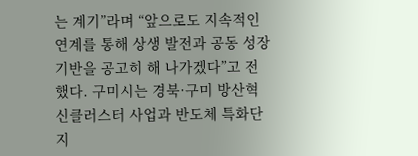는 계기”라며 “앞으로도 지속적인 연계를 통해 상생 발전과 공동 성장 기반을 공고히 해 나가겠다”고 전했다. 구미시는 경북·구미 방산혁신클러스터 사업과 반도체 특화단지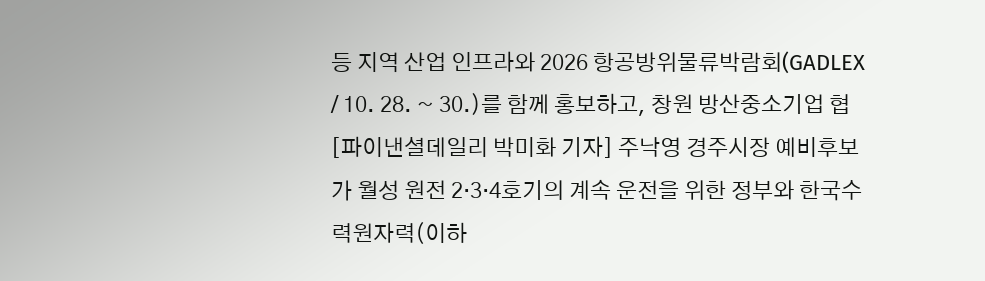등 지역 산업 인프라와 2026 항공방위물류박람회(GADLEX / 10. 28. ~ 30.)를 함께 홍보하고, 창원 방산중소기업 협
[파이낸셜데일리 박미화 기자] 주낙영 경주시장 예비후보가 월성 원전 2·3·4호기의 계속 운전을 위한 정부와 한국수력원자력(이하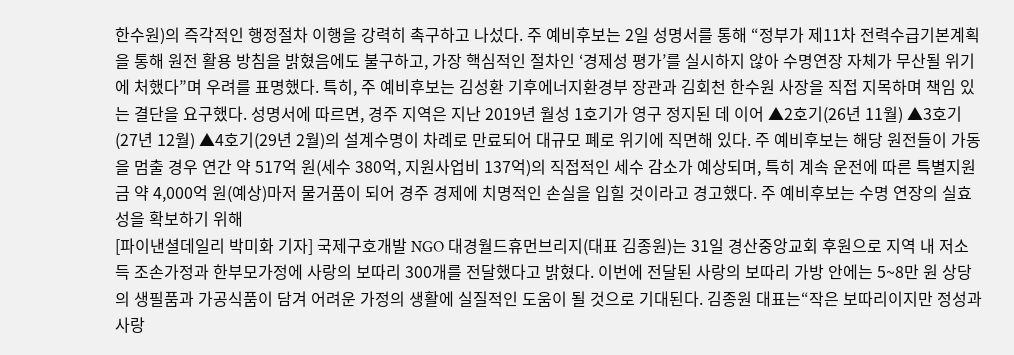한수원)의 즉각적인 행정절차 이행을 강력히 촉구하고 나섰다. 주 예비후보는 2일 성명서를 통해 “정부가 제11차 전력수급기본계획을 통해 원전 활용 방침을 밝혔음에도 불구하고, 가장 핵심적인 절차인 ‘경제성 평가’를 실시하지 않아 수명연장 자체가 무산될 위기에 처했다”며 우려를 표명했다. 특히, 주 예비후보는 김성환 기후에너지환경부 장관과 김회천 한수원 사장을 직접 지목하며 책임 있는 결단을 요구했다. 성명서에 따르면, 경주 지역은 지난 2019년 월성 1호기가 영구 정지된 데 이어 ▲2호기(26년 11월) ▲3호기(27년 12월) ▲4호기(29년 2월)의 설계수명이 차례로 만료되어 대규모 폐로 위기에 직면해 있다. 주 예비후보는 해당 원전들이 가동을 멈출 경우 연간 약 517억 원(세수 380억, 지원사업비 137억)의 직접적인 세수 감소가 예상되며, 특히 계속 운전에 따른 특별지원금 약 4,000억 원(예상)마저 물거품이 되어 경주 경제에 치명적인 손실을 입힐 것이라고 경고했다. 주 예비후보는 수명 연장의 실효성을 확보하기 위해
[파이낸셜데일리 박미화 기자] 국제구호개발 NGO 대경월드휴먼브리지(대표 김종원)는 31일 경산중앙교회 후원으로 지역 내 저소득 조손가정과 한부모가정에 사랑의 보따리 300개를 전달했다고 밝혔다. 이번에 전달된 사랑의 보따리 가방 안에는 5~8만 원 상당의 생필품과 가공식품이 담겨 어려운 가정의 생활에 실질적인 도움이 될 것으로 기대된다. 김종원 대표는“작은 보따리이지만 정성과 사랑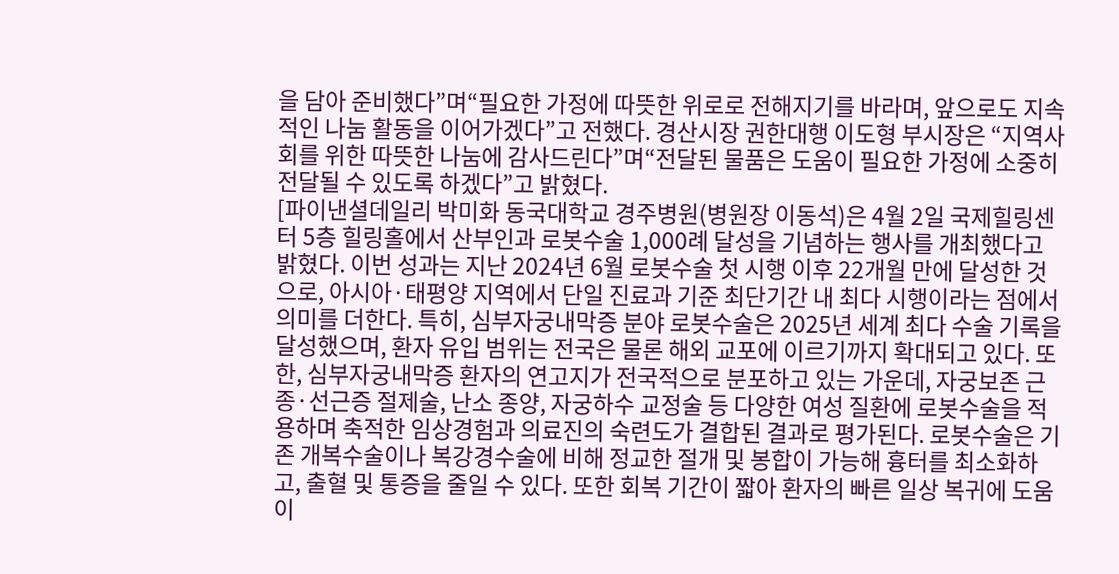을 담아 준비했다”며“필요한 가정에 따뜻한 위로로 전해지기를 바라며, 앞으로도 지속적인 나눔 활동을 이어가겠다”고 전했다. 경산시장 권한대행 이도형 부시장은 “지역사회를 위한 따뜻한 나눔에 감사드린다”며“전달된 물품은 도움이 필요한 가정에 소중히 전달될 수 있도록 하겠다”고 밝혔다.
[파이낸셜데일리 박미화 동국대학교 경주병원(병원장 이동석)은 4월 2일 국제힐링센터 5층 힐링홀에서 산부인과 로봇수술 1,000례 달성을 기념하는 행사를 개최했다고 밝혔다. 이번 성과는 지난 2024년 6월 로봇수술 첫 시행 이후 22개월 만에 달성한 것으로, 아시아·태평양 지역에서 단일 진료과 기준 최단기간 내 최다 시행이라는 점에서 의미를 더한다. 특히, 심부자궁내막증 분야 로봇수술은 2025년 세계 최다 수술 기록을 달성했으며, 환자 유입 범위는 전국은 물론 해외 교포에 이르기까지 확대되고 있다. 또한, 심부자궁내막증 환자의 연고지가 전국적으로 분포하고 있는 가운데, 자궁보존 근종·선근증 절제술, 난소 종양, 자궁하수 교정술 등 다양한 여성 질환에 로봇수술을 적용하며 축적한 임상경험과 의료진의 숙련도가 결합된 결과로 평가된다. 로봇수술은 기존 개복수술이나 복강경수술에 비해 정교한 절개 및 봉합이 가능해 흉터를 최소화하고, 출혈 및 통증을 줄일 수 있다. 또한 회복 기간이 짧아 환자의 빠른 일상 복귀에 도움이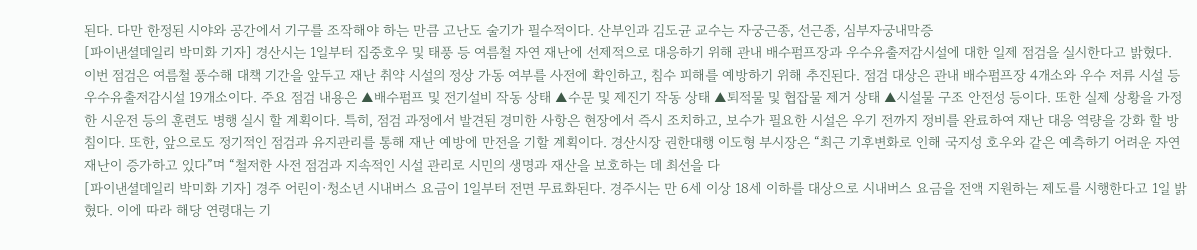된다. 다만 한정된 시야와 공간에서 기구를 조작해야 하는 만큼 고난도 술기가 필수적이다. 산부인과 김도균 교수는 자궁근종, 선근종, 심부자궁내막증
[파이낸셜데일리 박미화 기자] 경산시는 1일부터 집중호우 및 태풍 등 여름철 자연 재난에 선제적으로 대응하기 위해 관내 배수펌프장과 우수유출저감시설에 대한 일제 점검을 실시한다고 밝혔다. 이번 점검은 여름철 풍수해 대책 기간을 앞두고 재난 취약 시설의 정상 가동 여부를 사전에 확인하고, 침수 피해를 예방하기 위해 추진된다. 점검 대상은 관내 배수펌프장 4개소와 우수 저류 시설 등 우수유출저감시설 19개소이다. 주요 점검 내용은 ▲배수펌프 및 전기설비 작동 상태 ▲수문 및 제진기 작동 상태 ▲퇴적물 및 협잡물 제거 상태 ▲시설물 구조 안전성 등이다. 또한 실제 상황을 가정한 시운전 등의 훈련도 병행 실시 할 계획이다. 특히, 점검 과정에서 발견된 경미한 사항은 현장에서 즉시 조치하고, 보수가 필요한 시설은 우기 전까지 정비를 완료하여 재난 대응 역량을 강화 할 방침이다. 또한, 앞으로도 정기적인 점검과 유지관리를 통해 재난 예방에 만전을 기할 계획이다. 경산시장 권한대행 이도형 부시장은 “최근 기후변화로 인해 국지성 호우와 같은 예측하기 어려운 자연 재난이 증가하고 있다”며 “철저한 사전 점검과 지속적인 시설 관리로 시민의 생명과 재산을 보호하는 데 최선을 다
[파이낸셜데일리 박미화 기자] 경주 어린이·청소년 시내버스 요금이 1일부터 전면 무료화된다. 경주시는 만 6세 이상 18세 이하를 대상으로 시내버스 요금을 전액 지원하는 제도를 시행한다고 1일 밝혔다. 이에 따라 해당 연령대는 기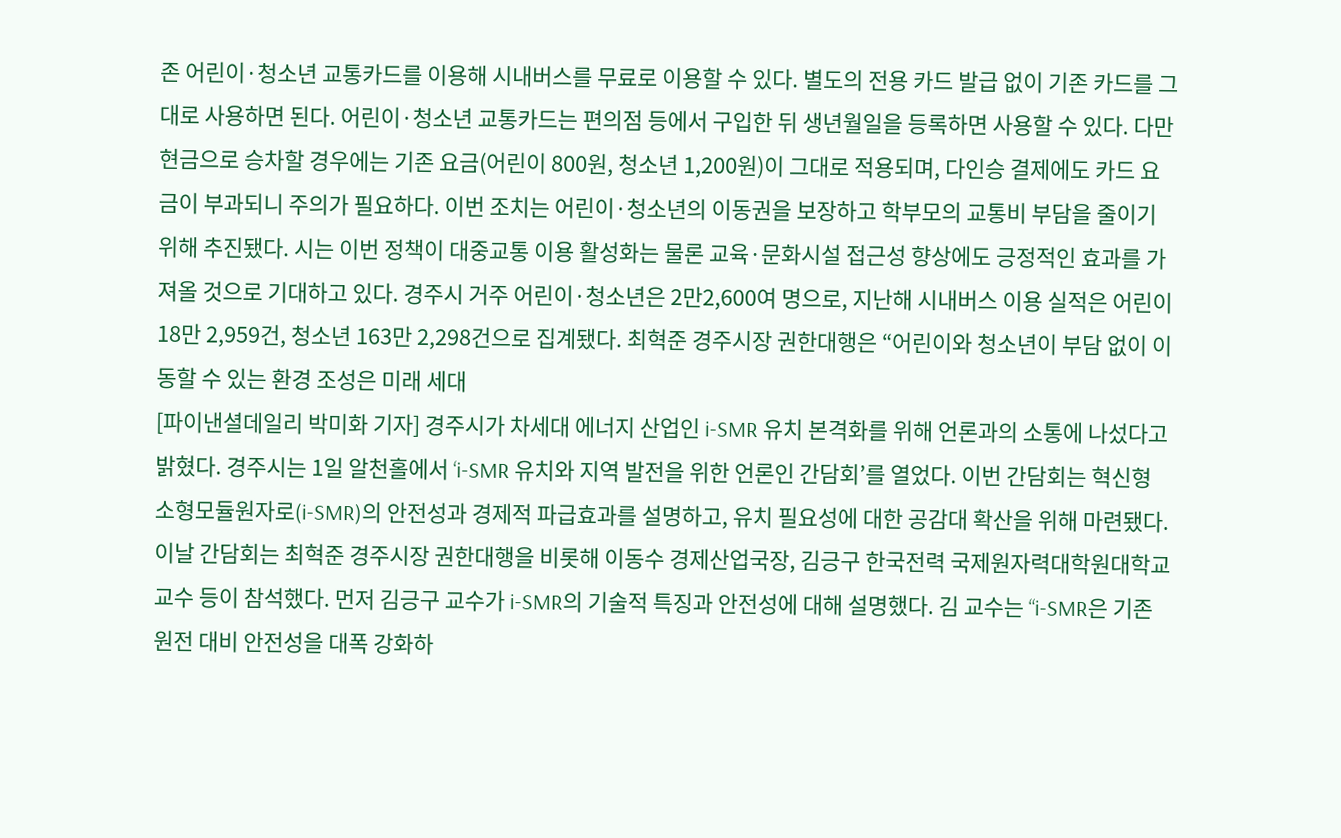존 어린이·청소년 교통카드를 이용해 시내버스를 무료로 이용할 수 있다. 별도의 전용 카드 발급 없이 기존 카드를 그대로 사용하면 된다. 어린이·청소년 교통카드는 편의점 등에서 구입한 뒤 생년월일을 등록하면 사용할 수 있다. 다만 현금으로 승차할 경우에는 기존 요금(어린이 800원, 청소년 1,200원)이 그대로 적용되며, 다인승 결제에도 카드 요금이 부과되니 주의가 필요하다. 이번 조치는 어린이·청소년의 이동권을 보장하고 학부모의 교통비 부담을 줄이기 위해 추진됐다. 시는 이번 정책이 대중교통 이용 활성화는 물론 교육·문화시설 접근성 향상에도 긍정적인 효과를 가져올 것으로 기대하고 있다. 경주시 거주 어린이·청소년은 2만2,600여 명으로, 지난해 시내버스 이용 실적은 어린이 18만 2,959건, 청소년 163만 2,298건으로 집계됐다. 최혁준 경주시장 권한대행은 “어린이와 청소년이 부담 없이 이동할 수 있는 환경 조성은 미래 세대
[파이낸셜데일리 박미화 기자] 경주시가 차세대 에너지 산업인 i-SMR 유치 본격화를 위해 언론과의 소통에 나섰다고 밝혔다. 경주시는 1일 알천홀에서 ‘i-SMR 유치와 지역 발전을 위한 언론인 간담회’를 열었다. 이번 간담회는 혁신형 소형모듈원자로(i-SMR)의 안전성과 경제적 파급효과를 설명하고, 유치 필요성에 대한 공감대 확산을 위해 마련됐다. 이날 간담회는 최혁준 경주시장 권한대행을 비롯해 이동수 경제산업국장, 김긍구 한국전력 국제원자력대학원대학교 교수 등이 참석했다. 먼저 김긍구 교수가 i-SMR의 기술적 특징과 안전성에 대해 설명했다. 김 교수는 “i-SMR은 기존 원전 대비 안전성을 대폭 강화하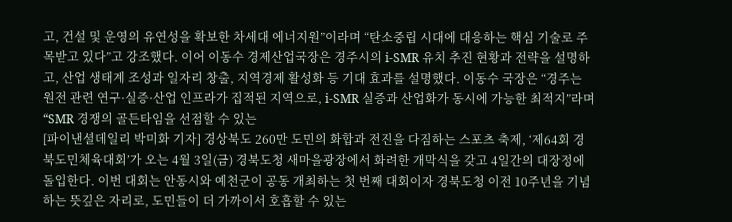고, 건설 및 운영의 유연성을 확보한 차세대 에너지원”이라며 “탄소중립 시대에 대응하는 핵심 기술로 주목받고 있다”고 강조했다. 이어 이동수 경제산업국장은 경주시의 i-SMR 유치 추진 현황과 전략을 설명하고, 산업 생태계 조성과 일자리 창출, 지역경제 활성화 등 기대 효과를 설명했다. 이동수 국장은 “경주는 원전 관련 연구·실증·산업 인프라가 집적된 지역으로, i-SMR 실증과 산업화가 동시에 가능한 최적지”라며 “SMR 경쟁의 골든타임을 선점할 수 있는
[파이낸셜데일리 박미화 기자] 경상북도 260만 도민의 화합과 전진을 다짐하는 스포츠 축제, ‘제64회 경북도민체육대회’가 오는 4월 3일(금) 경북도청 새마을광장에서 화려한 개막식을 갖고 4일간의 대장정에 돌입한다. 이번 대회는 안동시와 예천군이 공동 개최하는 첫 번째 대회이자 경북도청 이전 10주년을 기념하는 뜻깊은 자리로, 도민들이 더 가까이서 호흡할 수 있는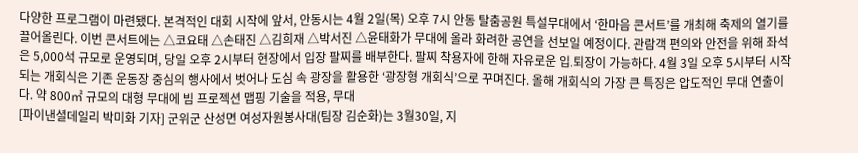다양한 프로그램이 마련됐다. 본격적인 대회 시작에 앞서, 안동시는 4월 2일(목) 오후 7시 안동 탈춤공원 특설무대에서 ‘한마음 콘서트’를 개최해 축제의 열기를 끌어올린다. 이번 콘서트에는 △코요태 △손태진 △김희재 △박서진 △윤태화가 무대에 올라 화려한 공연을 선보일 예정이다. 관람객 편의와 안전을 위해 좌석은 5,000석 규모로 운영되며, 당일 오후 2시부터 현장에서 입장 팔찌를 배부한다. 팔찌 착용자에 한해 자유로운 입․퇴장이 가능하다. 4월 3일 오후 5시부터 시작되는 개회식은 기존 운동장 중심의 행사에서 벗어나 도심 속 광장을 활용한 ‘광장형 개회식’으로 꾸며진다. 올해 개회식의 가장 큰 특징은 압도적인 무대 연출이다. 약 800㎡ 규모의 대형 무대에 빔 프로젝션 맵핑 기술을 적용, 무대
[파이낸셜데일리 박미화 기자] 군위군 산성면 여성자원봉사대(팀장 김순화)는 3월30일, 지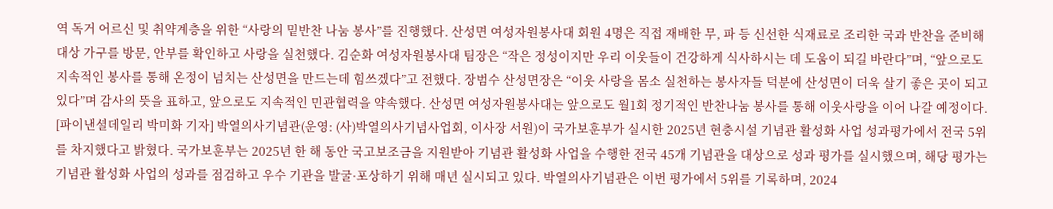역 독거 어르신 및 취약계층을 위한 “사랑의 밑반찬 나눔 봉사”를 진행했다. 산성면 여성자원봉사대 회원 4명은 직접 재배한 무, 파 등 신선한 식재료로 조리한 국과 반찬을 준비해 대상 가구를 방문, 안부를 확인하고 사랑을 실천했다. 김순화 여성자원봉사대 팀장은 “작은 정성이지만 우리 이웃들이 건강하게 식사하시는 데 도움이 되길 바란다”며, “앞으로도 지속적인 봉사를 통해 온정이 넘치는 산성면을 만드는데 힘쓰겠다”고 전했다. 장범수 산성면장은 “이웃 사랑을 몸소 실천하는 봉사자들 덕분에 산성면이 더욱 살기 좋은 곳이 되고 있다”며 감사의 뜻을 표하고, 앞으로도 지속적인 민관협력을 약속했다. 산성면 여성자원봉사대는 앞으로도 월1회 정기적인 반찬나눔 봉사를 통해 이웃사랑을 이어 나갈 예정이다.
[파이낸셜데일리 박미화 기자] 박열의사기념관(운영: (사)박열의사기념사업회, 이사장 서원)이 국가보훈부가 실시한 2025년 현충시설 기념관 활성화 사업 성과평가에서 전국 5위를 차지했다고 밝혔다. 국가보훈부는 2025년 한 해 동안 국고보조금을 지원받아 기념관 활성화 사업을 수행한 전국 45개 기념관을 대상으로 성과 평가를 실시했으며, 해당 평가는 기념관 활성화 사업의 성과를 점검하고 우수 기관을 발굴·포상하기 위해 매년 실시되고 있다. 박열의사기념관은 이번 평가에서 5위를 기록하며, 2024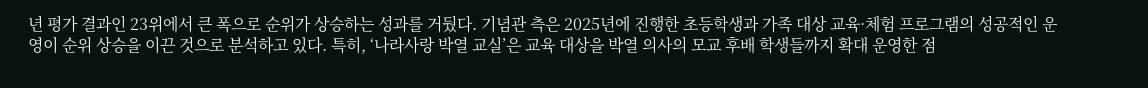년 평가 결과인 23위에서 큰 폭으로 순위가 상승하는 성과를 거뒀다. 기념관 측은 2025년에 진행한 초등학생과 가족 대상 교육·체험 프로그램의 성공적인 운영이 순위 상승을 이끈 것으로 분석하고 있다. 특히, ‘나라사랑 박열 교실’은 교육 대상을 박열 의사의 모교 후배 학생들까지 확대 운영한 점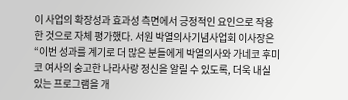이 사업의 확장성과 효과성 측면에서 긍정적인 요인으로 작용한 것으로 자체 평가했다. 서원 박열의사기념사업회 이사장은 “이번 성과를 계기로 더 많은 분들에게 박열의사와 가네코 후미코 여사의 숭고한 나라사랑 정신을 알릴 수 있도록, 더욱 내실 있는 프로그램을 개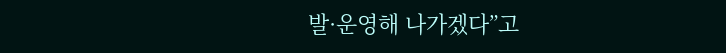발·운영해 나가겠다”고